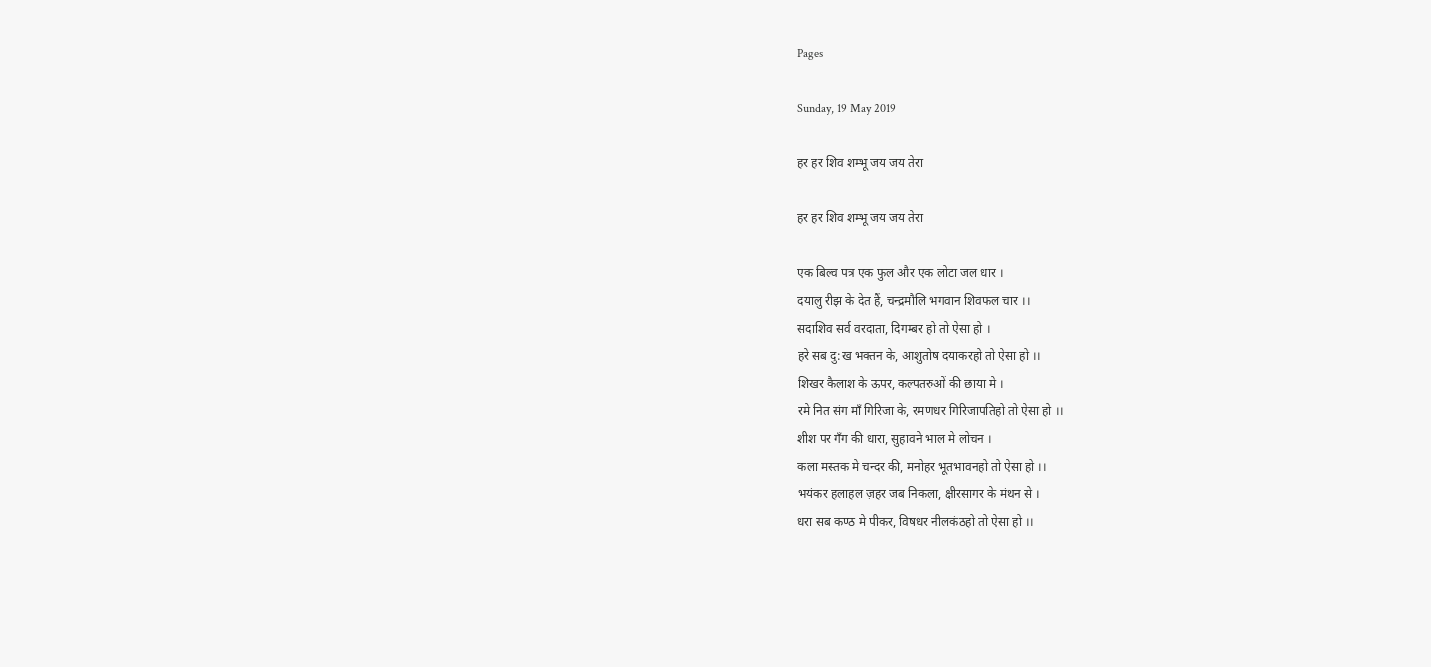Pages

Sunday, 19 May 2019

हर हर शिव शम्भू जय जय तेरा

हर हर शिव शम्भू जय जय तेरा

एक बिल्व पत्र एक फुल और एक लोटा जल धार ।
दयालु रीझ के देत हैं, चन्द्रमौलि भगवान शिवफल चार ।।
सदाशिव सर्व वरदाता, दिगम्बर हो तो ऐसा हो ।
हरे सब दु:ख भक्तन के, आशुतोष दयाकरहो तो ऐसा हो ।।
शिखर कैलाश के ऊपर, कल्पतरुओं की छाया मे ।
रमे नित संग माँ गिरिजा के, रमणधर गिरिजापतिहो तो ऐसा हो ।।
शीश पर गँग की धारा, सुहावने भाल मे लोचन ।
कला मस्तक मे चन्दर की, मनोहर भूतभावनहो तो ऐसा हो ।।
भयंकर हलाहल ज़हर जब निकला, क्षीरसागर के मंथन से ।
धरा सब कण्ठ मे पीकर, विषधर नीलकंठहो तो ऐसा हो ।।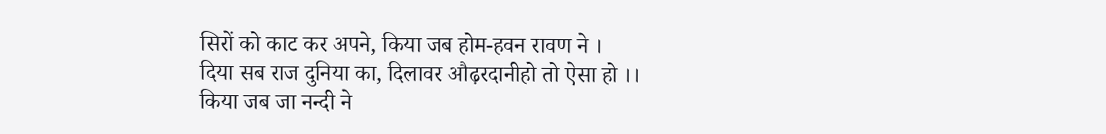सिरों को काट कर अपने, किया जब होम-हवन रावण ने ।
दिया सब राज दुनिया का, दिलावर औढ़रदानीहो तो ऐसा हो ।।
किया जब जा नन्दी ने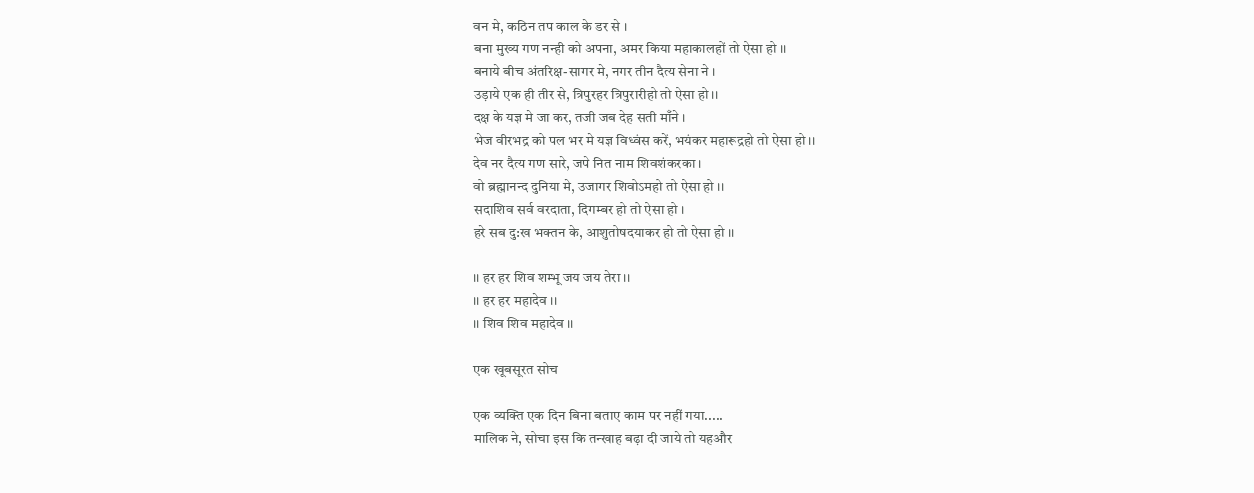वन मे, कठिन तप काल के डर से ।
बना मुख्य गण नन्ही को अपना, अमर किया महाकालहों तो ऐसा हो ।।
बनाये बीच अंतरिक्ष-सागर मे, नगर तीन दैत्य सेना ने ।
उड़ाये एक ही तीर से, त्रिपुरहर त्रिपुरारीहो तो ऐसा हो ।।
दक्ष के यज्ञ मे जा कर, तजी जब देह सती माँने ।
भेज वीरभद्र को पल भर मे यज्ञ विध्वंस करें, भयंकर महारूद्रहो तो ऐसा हो ।।
देव नर दैत्य गण सारे, जपे नित नाम शिवशंकरका ।
वो ब्रह्मानन्द दुनिया मे, उजागर शिवोऽमहो तो ऐसा हो ।।
सदाशिव सर्व वरदाता, दिगम्बर हो तो ऐसा हो ।
हरे सब दु:ख भक्तन के, आशुतोषदयाकर हो तो ऐसा हो ।।

।। हर हर शिव शम्भू जय जय तेरा ।।
।। हर हर महादेव ।।
।। शिव शिव महादेव ।।

एक खूबसूरत सोच

एक व्यक्ति एक दिन बिना बताए काम पर नहीं गया.....
मालिक ने, सोचा इस कि तन्खाह बढ़ा दी जाये तो यहऔर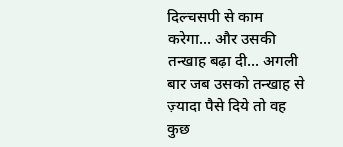दिल्चसपी से काम करेगा... और उसकी तन्खाह बढ़ा दी... अगली बार जब उसको तन्खाह से ज़्यादा पैसे दिये तो वह कुछ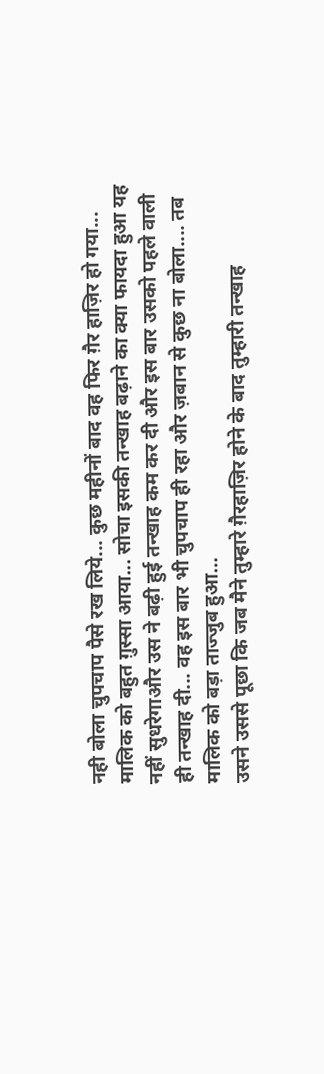नही बोला चुपचाप पैसे रख लिये... कुछ महीनों बाद वह फिर ग़ैर हाज़िर हो गया... मालिक को बहुत ग़ुस्सा आया... सोचा इसकी तन्खाह बढ़ाने का क्या फायदा हुआ यह नहीं सुधरेगाऔर उस ने बढ़ी हुई तन्खाह कम कर दी और इस बार उसको पहले वाली ही तन्खाह दी... वह इस बार भी चुपचाप ही रहा और ज़बान से कुछ ना बोला.... तब मालिक को बड़ा ताज्जुब हुआ…
उसने उससे पूछा कि जब मैने तुम्हारे ग़ैरहाज़िर होने के बाद तुम्हारी तन्खाह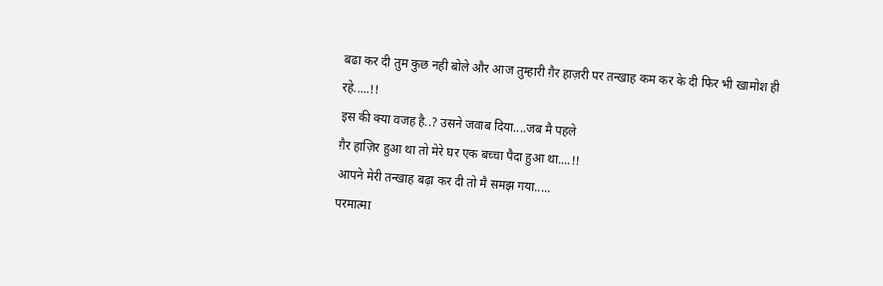बढा कर दी तुम कुछ नही बोले और आज तुम्हारी ग़ैर हाज़री पर तन्खाह कम कर के दी फिर भी खामोश ही रहे.....!!
इस की क्या वजह है..? उसने जवाब दिया....जब मै पहले
ग़ैर हाज़िर हुआ था तो मेरे घर एक बच्चा पैदा हुआ था....!!
आपने मेरी तन्खाह बढ़ा कर दी तो मै समझ गया.....
परमात्मा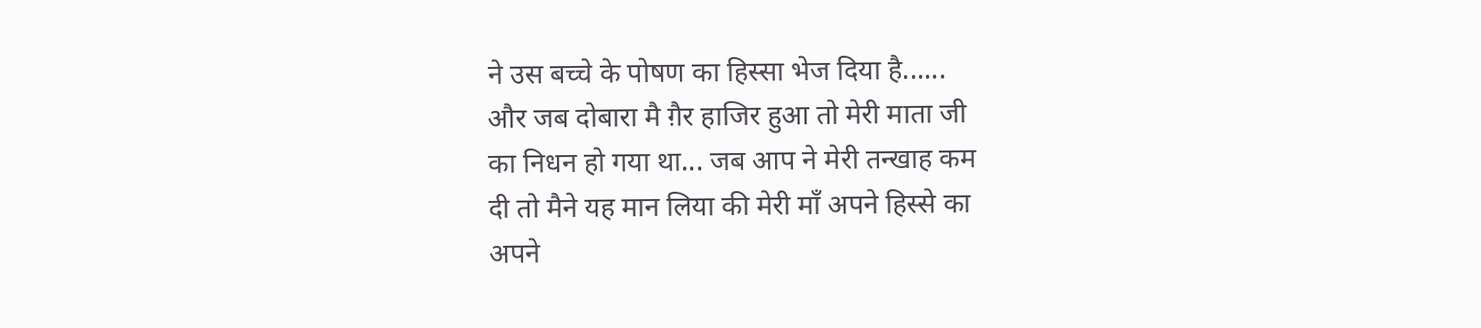ने उस बच्चे के पोषण का हिस्सा भेज दिया है......
और जब दोबारा मै ग़ैर हाजिर हुआ तो मेरी माता जी
का निधन हो गया था... जब आप ने मेरी तन्खाह कम
दी तो मैने यह मान लिया की मेरी माँ अपने हिस्से का
अपने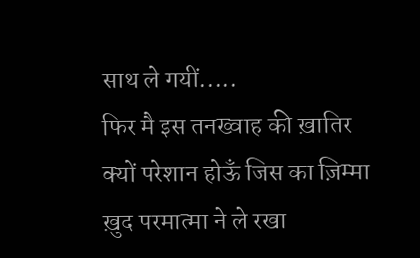साथ ले गयीं.....
फिर मै इस तनख्वाह की ख़ातिर क्यों परेशान होऊँ जिस का ज़िम्मा ख़ुद परमात्मा ने ले रखा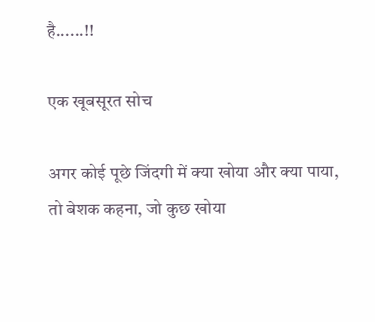है......!!

एक खूबसूरत सोच

अगर कोई पूछे जिंदगी में क्या खोया और क्या पाया,
तो बेशक कहना, जो कुछ खोया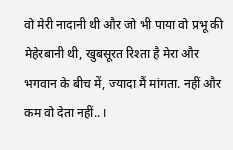वो मेरी नादानी थी और जो भी पाया वो प्रभू की मेहेरबानी थी, खुबसूरत रिश्ता है मेरा और भगवान के बीच में, ज्यादा मैं मांगता. नहीं और कम वो देता नहीं.. I